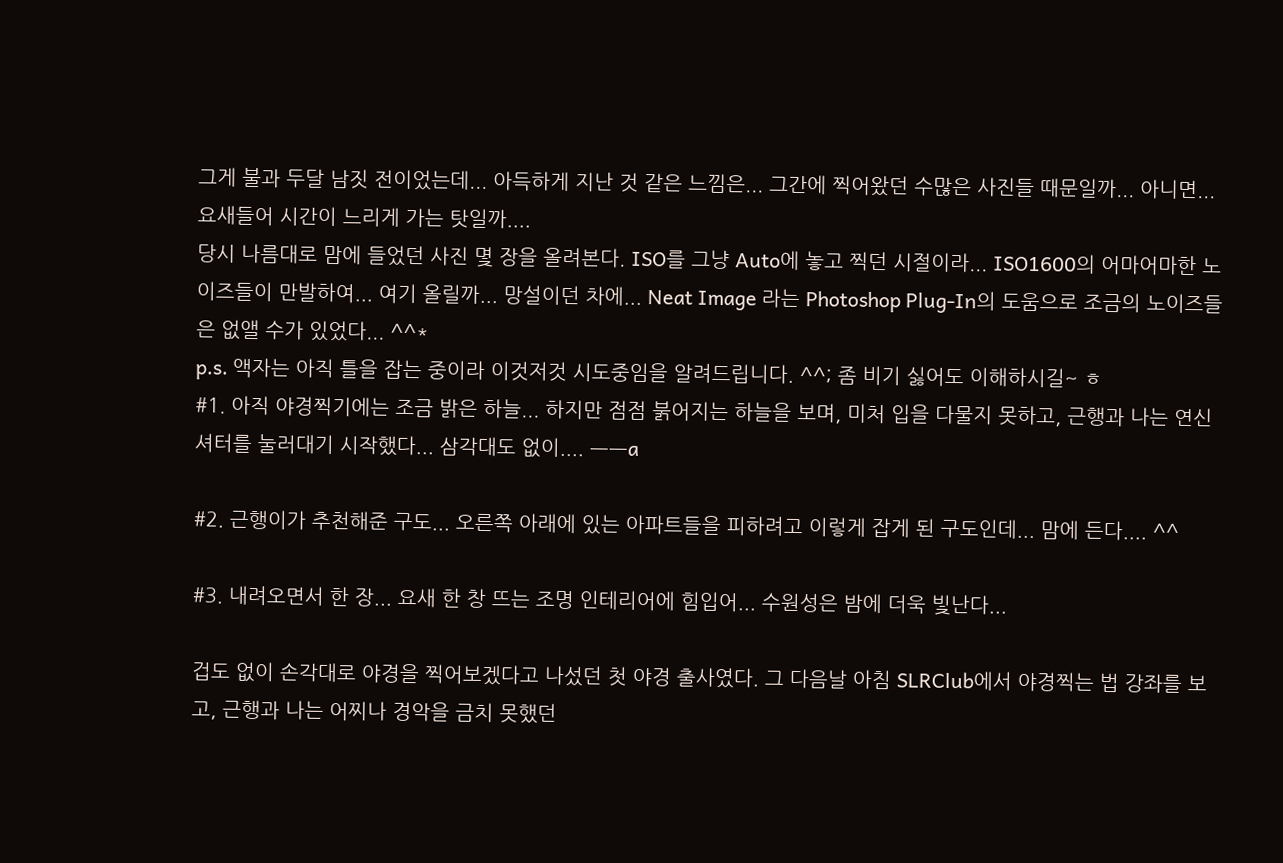그게 불과 두달 남짓 전이었는데... 아득하게 지난 것 같은 느낌은... 그간에 찍어왔던 수많은 사진들 때문일까... 아니면... 요새들어 시간이 느리게 가는 탓일까....
당시 나름대로 맘에 들었던 사진 몇 장을 올려본다. ISO를 그냥 Auto에 놓고 찍던 시절이라... ISO1600의 어마어마한 노이즈들이 만발하여... 여기 올릴까... 망설이던 차에... Neat Image 라는 Photoshop Plug-In의 도움으로 조금의 노이즈들은 없앨 수가 있었다... ^^*
p.s. 액자는 아직 틀을 잡는 중이라 이것저것 시도중임을 알려드립니다. ^^; 좀 비기 싫어도 이해하시길~ ㅎ
#1. 아직 야경찍기에는 조금 밝은 하늘... 하지만 점점 붉어지는 하늘을 보며, 미처 입을 다물지 못하고, 근행과 나는 연신 셔터를 눌러대기 시작했다... 삼각대도 없이.... ㅡㅡa

#2. 근행이가 추천해준 구도... 오른쪽 아래에 있는 아파트들을 피하려고 이렇게 잡게 된 구도인데... 맘에 든다.... ^^

#3. 내려오면서 한 장... 요새 한 창 뜨는 조명 인테리어에 힘입어... 수원성은 밤에 더욱 빛난다...

겁도 없이 손각대로 야경을 찍어보겠다고 나섰던 첫 야경 출사였다. 그 다음날 아침 SLRClub에서 야경찍는 법 강좌를 보고, 근행과 나는 어찌나 경악을 금치 못했던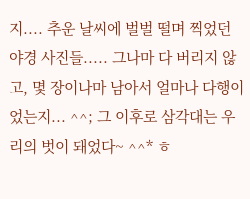지.... 추운 날씨에 벌벌 떨며 찍었던 야경 사진들..... 그나마 다 버리지 않고, 몇 장이나마 남아서 얼마나 다행이었는지... ^^; 그 이후로 삼각대는 우리의 벗이 돼었다~ ^^* ㅎ